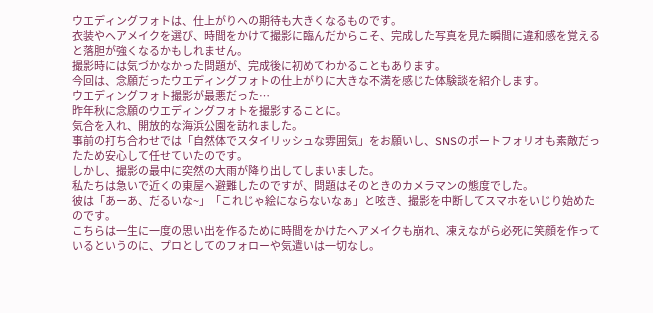ウエディングフォトは、仕上がりへの期待も大きくなるものです。
衣装やヘアメイクを選び、時間をかけて撮影に臨んだからこそ、完成した写真を見た瞬間に違和感を覚えると落胆が強くなるかもしれません。
撮影時には気づかなかった問題が、完成後に初めてわかることもあります。
今回は、念願だったウエディングフォトの仕上がりに大きな不満を感じた体験談を紹介します。
ウエディングフォト撮影が最悪だった…
昨年秋に念願のウエディングフォトを撮影することに。
気合を入れ、開放的な海浜公園を訪れました。
事前の打ち合わせでは「自然体でスタイリッシュな雰囲気」をお願いし、SNSのポートフォリオも素敵だったため安心して任せていたのです。
しかし、撮影の最中に突然の大雨が降り出してしまいました。
私たちは急いで近くの東屋へ避難したのですが、問題はそのときのカメラマンの態度でした。
彼は「あーあ、だるいな~」「これじゃ絵にならないなぁ」と呟き、撮影を中断してスマホをいじり始めたのです。
こちらは一生に一度の思い出を作るために時間をかけたヘアメイクも崩れ、凍えながら必死に笑顔を作っているというのに、プロとしてのフォローや気遣いは一切なし。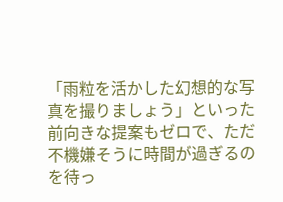「雨粒を活かした幻想的な写真を撮りましょう」といった前向きな提案もゼロで、ただ不機嫌そうに時間が過ぎるのを待っ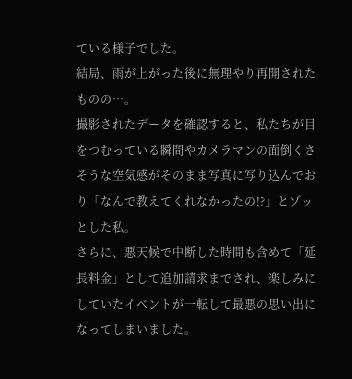ている様子でした。
結局、雨が上がった後に無理やり再開されたものの…。
撮影されたデータを確認すると、私たちが目をつむっている瞬間やカメラマンの面倒くさそうな空気感がそのまま写真に写り込んでおり「なんで教えてくれなかったの!?」とゾッとした私。
さらに、悪天候で中断した時間も含めて「延長料金」として追加請求までされ、楽しみにしていたイベントが一転して最悪の思い出になってしまいました。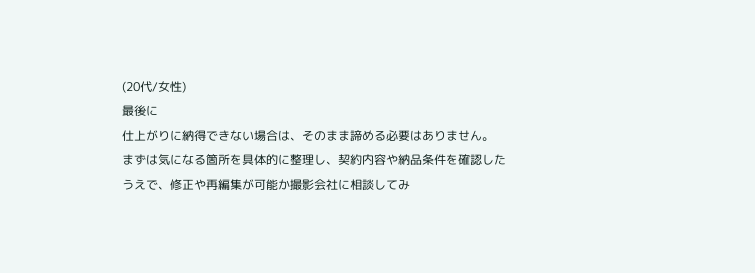(20代/女性)
最後に
仕上がりに納得できない場合は、そのまま諦める必要はありません。
まずは気になる箇所を具体的に整理し、契約内容や納品条件を確認したうえで、修正や再編集が可能か撮影会社に相談してみ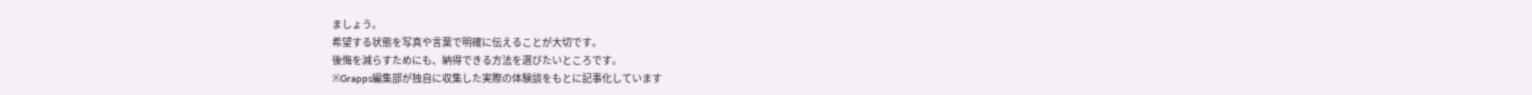ましょう。
希望する状態を写真や言葉で明確に伝えることが大切です。
後悔を減らすためにも、納得できる方法を選びたいところです。
※Grapps編集部が独自に収集した実際の体験談をもとに記事化しています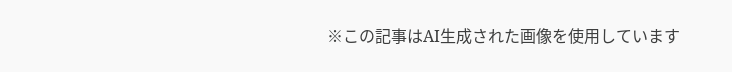※この記事はAI生成された画像を使用しています